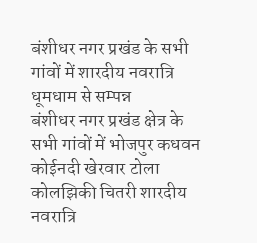बंशीधर नगर प्रखंड के सभी गांवों में शारदीय नवरात्रि धूमधाम से सम्पन्न
बंशीधर नगर प्रखंड क्षेत्र के सभी गांवों में भोजपुर कधवन कोईनदी खेरवार टोला कोलझिकी चितरी शारदीय नवरात्रि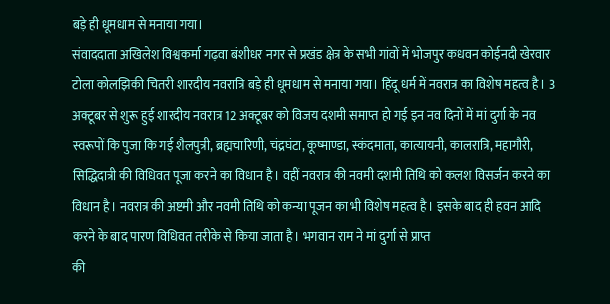बड़े ही धूमधाम से मनाया गया।
संवाददाता अखिलेश विश्वकर्मा गढ़वा बंशीधर नगर से प्रखंड क्षेत्र के सभी गांवों में भोजपुर कधवन कोईनदी खेरवार टोला कोलझिकी चितरी शारदीय नवरात्रि बड़े ही धूमधाम से मनाया गया। हिंदू धर्म में नवरात्र का विशेष महत्व है। 3 अक्टूबर से शुरू हुई शारदीय नवरात्र 12 अक्टूबर को विजय दशमी समाप्त हो गई इन नव दिनों में मां दुर्गा के नव स्वरूपों कि पुजा कि गई शैलपुत्री, ब्रह्मचारिणी, चंद्रघंटा, कूष्माण्डा, स्कंदमाता, कात्यायनी, कालरात्रि, महागौरी,
सिद्धिदात्री की विधिवत पूजा करने का विधान है। वहीं नवरात्र की नवमी दशमी तिथि को कलश विसर्जन करने का विधान है। नवरात्र की अष्टमी और नवमी तिथि को कन्या पूजन का भी विशेष महत्व है। इसके बाद ही हवन आदि करने के बाद पारण विधिवत तरीके से किया जाता है। भगवान राम ने मां दुर्गा से प्राप्त
की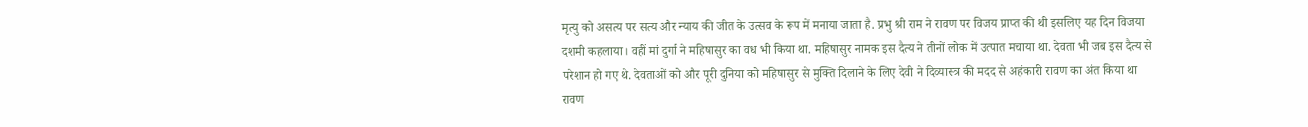मृत्यु को असत्य पर सत्य और न्याय की जीत के उत्सव के रूप में मनाया जाता है. प्रभु श्री राम ने रावण पर विजय प्राप्त की थी इसलिए यह दिन विजया दशमी कहलाया। वहीं मां दुर्गा ने महिषासुर का वध भी किया था. महिषासुर नामक इस दैत्य ने तीनों लोक में उत्पात मचाया था. देवता भी जब इस दैत्य से परेशान हो गए थे. देवताओं को और पूरी दुनिया को महिषासुर से मुक्ति दिलाने के लिए देवी ने दिव्यास्त्र की मदद से अहंकारी रावण का अंत किया था रावण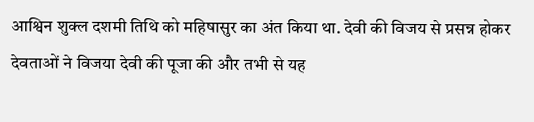आश्विन शुक्ल दशमी तिथि को महिषासुर का अंत किया था. देवी की विजय से प्रसन्न होकर देवताओं ने विजया देवी की पूजा की और तभी से यह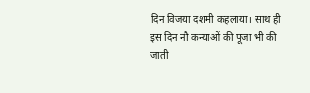दिन विजया दशमी कहलाया। साथ ही इस दिन नौ कन्याओं की पूजा भी की जाती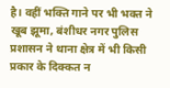है। वहीं भक्ति गाने पर भी भक्त ने खूब झूमा, बंशीधर नगर पुलिस प्रशासन ने थाना क्षेत्र में भी किसी प्रकार के दिक्कत न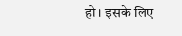हो। इसके लिए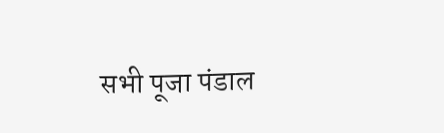सभी पूजा पंडाल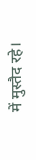में मुस्तैद रहे।